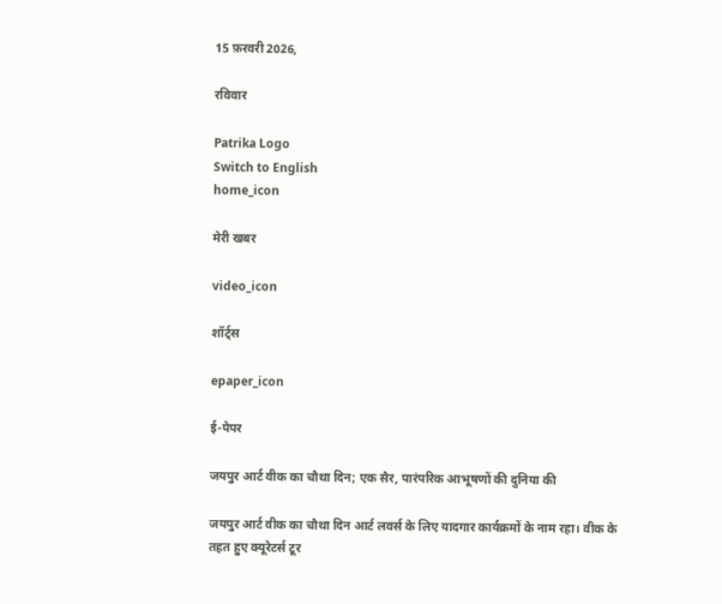15 फ़रवरी 2026,

रविवार

Patrika Logo
Switch to English
home_icon

मेरी खबर

video_icon

शॉर्ट्स

epaper_icon

ई-पेपर

जयपुर आर्ट वीक का चौथा दिन; एक सैर, पारंपरिक आभूषणों की दुनिया की

जयपुर आर्ट वीक का चौथा दिन आर्ट लवर्स के लिए यादगार कार्यक्रमों के नाम रहा। वीक के तहत हुए क्यूरेटर्स टूर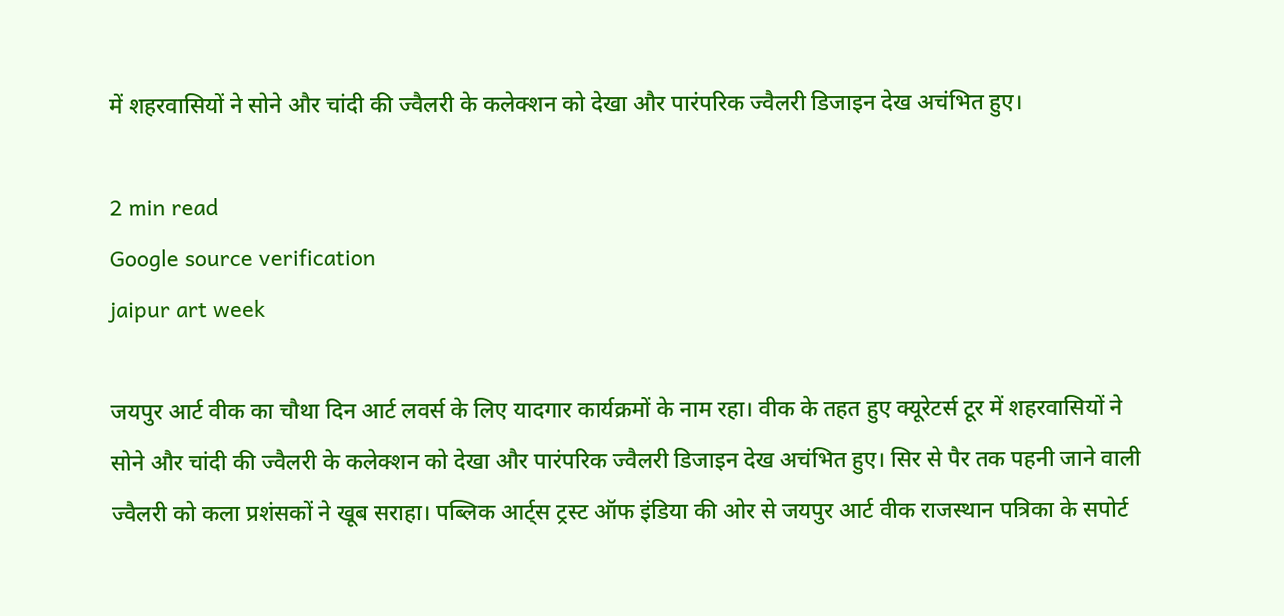में शहरवासियों ने सोने और चांदी की ज्वैलरी के कलेक्शन को देखा और पारंपरिक ज्वैलरी डिजाइन देख अचंभित हुए।

2 min read
Google source verification
jaipur art week

जयपुर आर्ट वीक का चौथा दिन आर्ट लवर्स के लिए यादगार कार्यक्रमों के नाम रहा। वीक के तहत हुए क्यूरेटर्स टूर में शहरवासियों ने सोने और चांदी की ज्वैलरी के कलेक्शन को देखा और पारंपरिक ज्वैलरी डिजाइन देख अचंभित हुए। सिर से पैर तक पहनी जाने वाली ज्वैलरी को कला प्रशंसकों ने खूब सराहा। पब्लिक आर्ट्स ट्रस्ट ऑफ इंडिया की ओर से जयपुर आर्ट वीक राजस्थान पत्रिका के सपोर्ट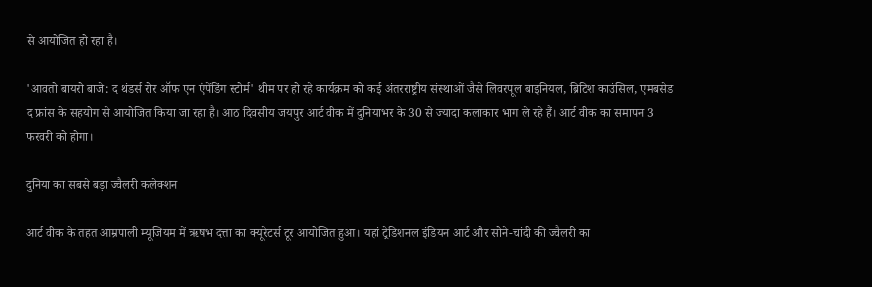से आयोजित हो रहा है।

'आवतो बायरो बाजे: द थंडर्स रोर ऑफ एन एंपेंडिंग स्टोर्म' थीम पर हो रहे कार्यक्रम को कई अंतरराष्ट्रीय संस्थाओं जैसे लिवरपूल बाइनियल, ब्रिटिश काउंसिल, एमबसेड द फ्रांस के सहयोग से आयोजित किया जा रहा है। आठ दिवसीय जयपुर आर्ट वीक में दुनियाभर के 30 से ज्यादा कलाकार भाग ले रहे हैं। आर्ट वीक का समापन 3 फरवरी को होगा।

दुनिया का सबसे बड़ा ज्वैलरी कलेक्शन

आर्ट वीक के तहत आम्रपाली म्यूजियम में ऋषभ दत्ता का क्यूरेटर्स टूर आयोजित हुआ। यहां ट्रेडिशनल इंडियन आर्ट और सोने-चांदी की ज्वैलरी का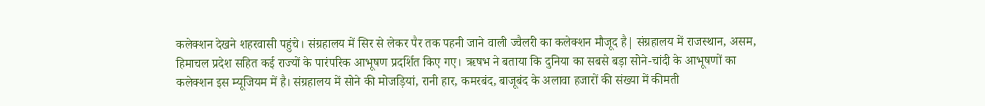कलेक्शन देखने शहरवासी पहुंचे। संग्रहालय में सिर से लेकर पैर तक पहनी जाने वाली ज्वैलरी का कलेक्शन मौजूद है| संग्रहालय में राजस्थान, असम, हिमाचल प्रदेश सहित कई राज्यों के पारंपरिक आभूषण प्रदर्शित किए गए। ऋषभ ने बताया कि दुनिया का सबसे बड़ा सोने-चांदी के आभूषणों का कलेक्शन इस म्यूजियम में है। संग्रहालय में सोने की मोजड़ियां, रानी हार, कमरबंद, बाजूबंद के अलावा हजारों की संख्या में कीमती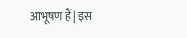आभूषण हैं| इस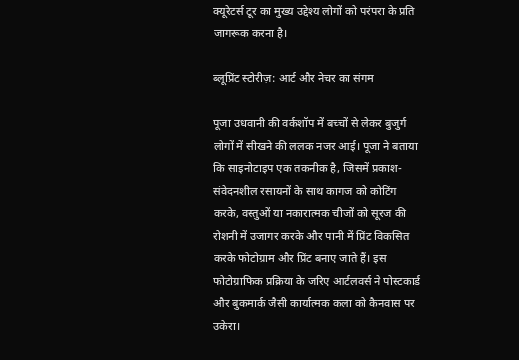क्यूरेटर्स टूर का मुख्य उद्देश्य लोगों को परंपरा के प्रति जागरूक करना है।

ब्लूप्रिंट स्टोरीज़: आर्ट और नेचर का संगम

पूजा उधवानी की वर्कशॉप में बच्चों से लेकर बुजुर्ग लोगों में सीखने की ललक नजर आई। पूजा ने बताया कि साइनोटाइप एक तकनीक है, जिसमें प्रकाश-संवेदनशील रसायनों के साथ कागज को कोटिंग करके, वस्तुओं या नकारात्मक चीजों को सूरज की रोशनी में उजागर करके और पानी में प्रिंट विकसित करके फोटोग्राम और प्रिंट बनाए जाते हैं। इस फोटोग्राफिक प्रक्रिया के जरिए आर्टलवर्स ने पोस्टकार्ड और बुकमार्क जैसी कार्यात्मक कला को कैनवास पर उकेरा।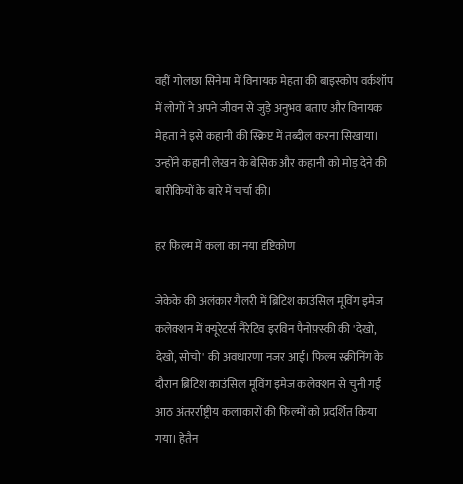वहीं गोलछा सिनेमा में विनायक मेहता की बाइस्कोप वर्कशॉप में लोगों ने अपने जीवन से जुड़े अनुभव बताए और विनायक मेहता ने इसे कहानी की स्क्रिप्ट में तब्दील करना सिखाया। उन्होंने कहानी लेखन के बेसिक और कहानी को मोड़ देने की बारीकियों के बारे में चर्चा की।

हर फिल्म में कला का नया दृष्टिकोण

जेकेके की अलंकार गैलरी में ब्रिटिश काउंसिल मूविंग इमेज कलेक्शन में क्यूरेटर्स नैरेटिव इरविन पैनोफ़्स्की की 'देखो, देखो, सोचो' की अवधारणा नजर आई। फिल्म स्क्रीनिंग के दौरान ब्रिटिश काउंसिल मूविंग इमेज कलेक्शन से चुनी गईं आठ अंतरर्राष्ट्रीय कलाकारों की फिल्मों को प्रदर्शित किया गया। हेतैन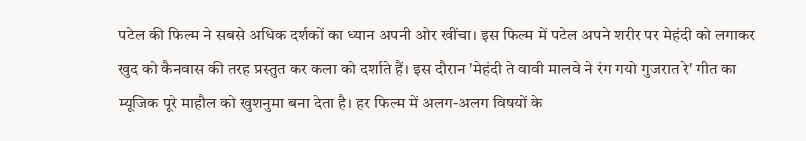पटेल की फिल्म ने सबसे अधिक दर्शकों का ध्यान अपनी ओर खींचा। इस फिल्म में पटेल अपने शरीर पर मेहंदी को लगाकर खुद को कैनवास की तरह प्रस्तुत कर कला को दर्शाते हैं। इस दौरान 'मेहंदी ते वावी मालवे ने रंग गयो गुजरात रे' गीत का म्यूजिक पूरे माहौल को खुशनुमा बना देता है। हर फिल्म में अलग-अलग विषयों के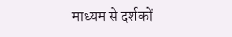माध्यम से दर्शकों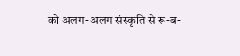को अलग-अलग संस्कृति से रू-ब-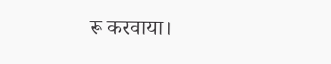रू करवाया।